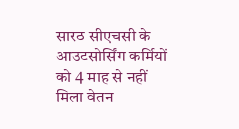सारठ सीएचसी के आउटसोर्सिंग कर्मियों को 4 माह से नहीं मिला वेतन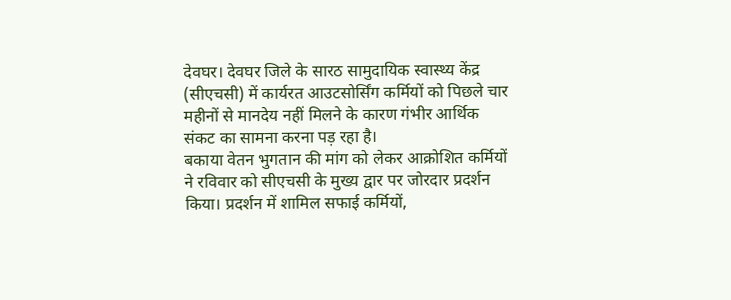देवघर। देवघर जिले के सारठ सामुदायिक स्वास्थ्य केंद्र (सीएचसी) में कार्यरत आउटसोर्सिंग कर्मियों को पिछले चार महीनों से मानदेय नहीं मिलने के कारण गंभीर आर्थिक संकट का सामना करना पड़ रहा है।
बकाया वेतन भुगतान की मांग को लेकर आक्रोशित कर्मियों ने रविवार को सीएचसी के मुख्य द्वार पर जोरदार प्रदर्शन किया। प्रदर्शन में शामिल सफाई कर्मियों,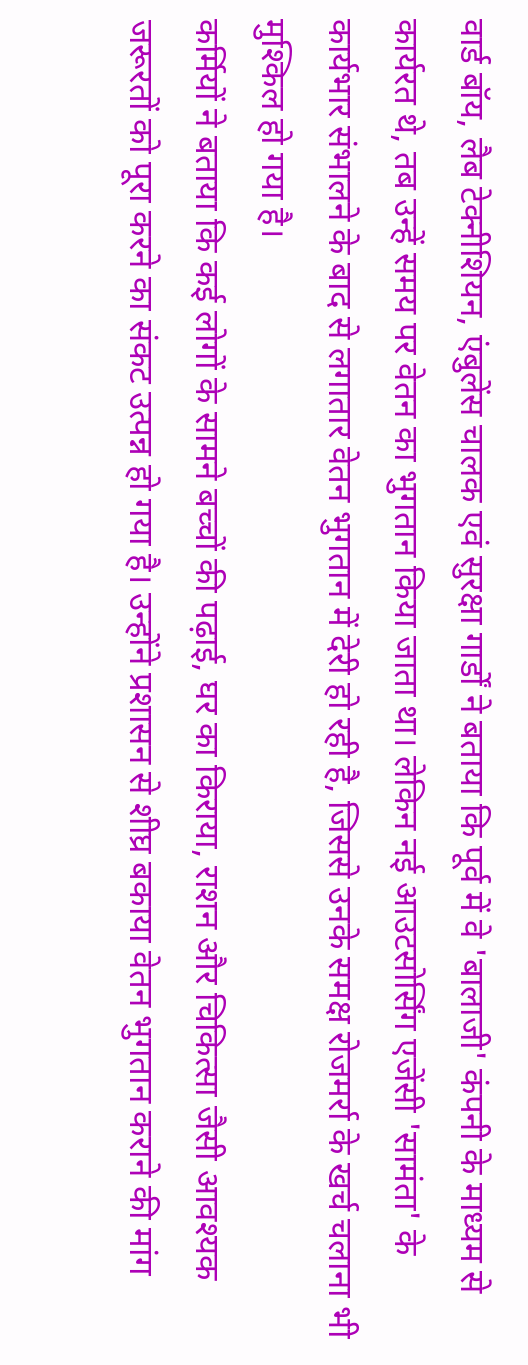वार्ड बॉय, लैब टेक्नीशियन, एंबुलेंस चालक एवं सुरक्षा गार्डों ने बताया कि पूर्व में वे 'बालाजी' कंपनी के माध्यम से कार्यरत थे, तब उन्हें समय पर वेतन का भुगतान किया जाता था। लेकिन नई आउटसोर्सिंग एजेंसी 'सामंता' के कार्यभार संभालने के बाद से लगातार वेतन भुगतान में देरी हो रही है, जिससे उनके समक्ष रोजमर्रा के खर्च चलाना भी मुश्किल हो गया है।
कर्मियों ने बताया कि कई लोगों के सामने बच्चों की पढ़ाई, घर का किराया, राशन और चिकित्सा जैसी आवश्यक जरूरतों को पूरा करने का संकट उत्पन्न हो गया है। उन्होंने प्रशासन से शीघ्र बकाया वेतन भुगतान कराने की मांग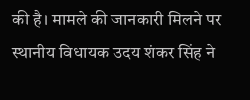की है। मामले की जानकारी मिलने पर स्थानीय विधायक उदय शंकर सिंह ने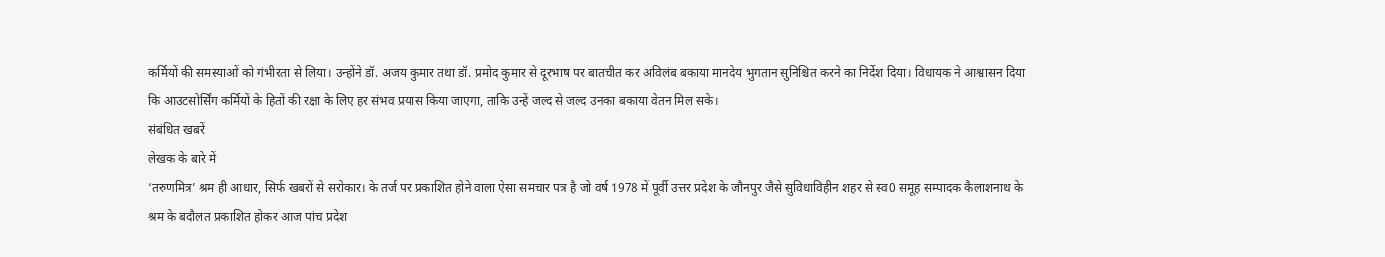कर्मियों की समस्याओं को गंभीरता से लिया। उन्होंने डॉ. अजय कुमार तथा डॉ. प्रमोद कुमार से दूरभाष पर बातचीत कर अविलंब बकाया मानदेय भुगतान सुनिश्चित करने का निर्देश दिया। विधायक ने आश्वासन दिया कि आउटसोर्सिंग कर्मियों के हितों की रक्षा के लिए हर संभव प्रयास किया जाएगा, ताकि उन्हें जल्द से जल्द उनका बकाया वेतन मिल सके।
संबंधित खबरें
लेखक के बारे में
‘तरुणमित्र’ श्रम ही आधार, सिर्फ खबरों से सरोकार। के तर्ज पर प्रकाशित होने वाला ऐसा समचार पत्र है जो वर्ष 1978 में पूर्वी उत्तर प्रदेश के जौनपुर जैसे सुविधाविहीन शहर से स्व0 समूह सम्पादक कैलाशनाथ के श्रम के बदौलत प्रकाशित होकर आज पांच प्रदेश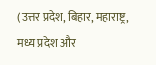(उत्तर प्रदेश, बिहार, महाराष्ट्र, मध्य प्रदेश और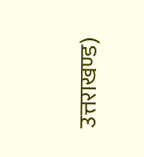उत्तराखण्ड)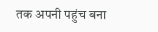तक अपनी पहुंच बना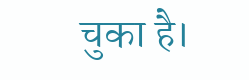चुका है।